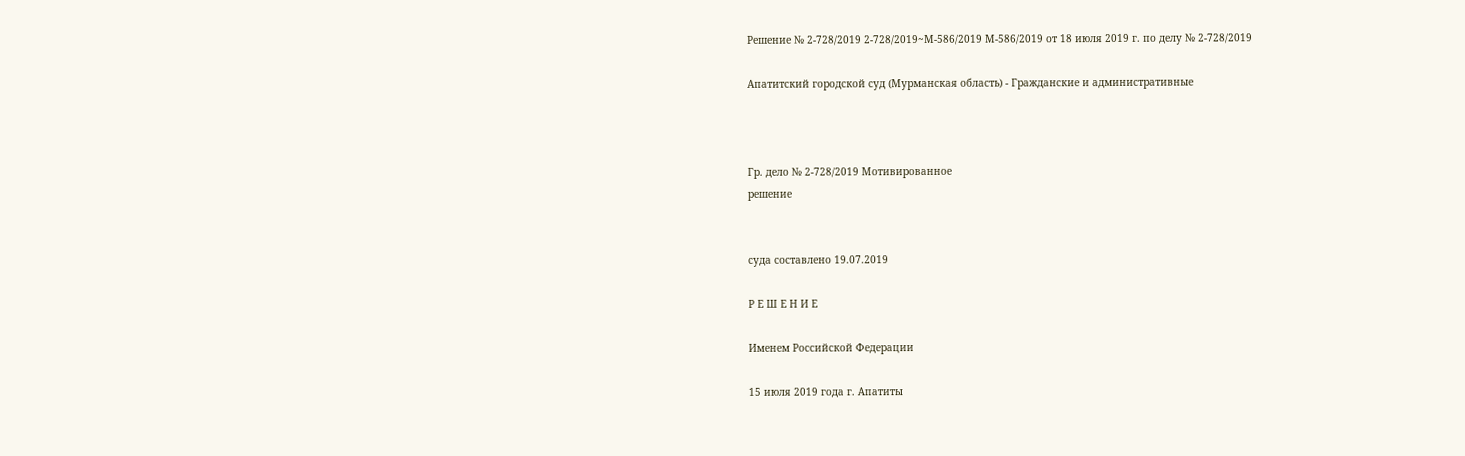Решение № 2-728/2019 2-728/2019~М-586/2019 М-586/2019 от 18 июля 2019 г. по делу № 2-728/2019

Апатитский городской суд (Мурманская область) - Гражданские и административные



Гр. дело № 2-728/2019 Мотивированное
решение


суда составлено 19.07.2019

Р Е Ш Е Н И Е

Именем Российской Федерации

15 июля 2019 года г. Апатиты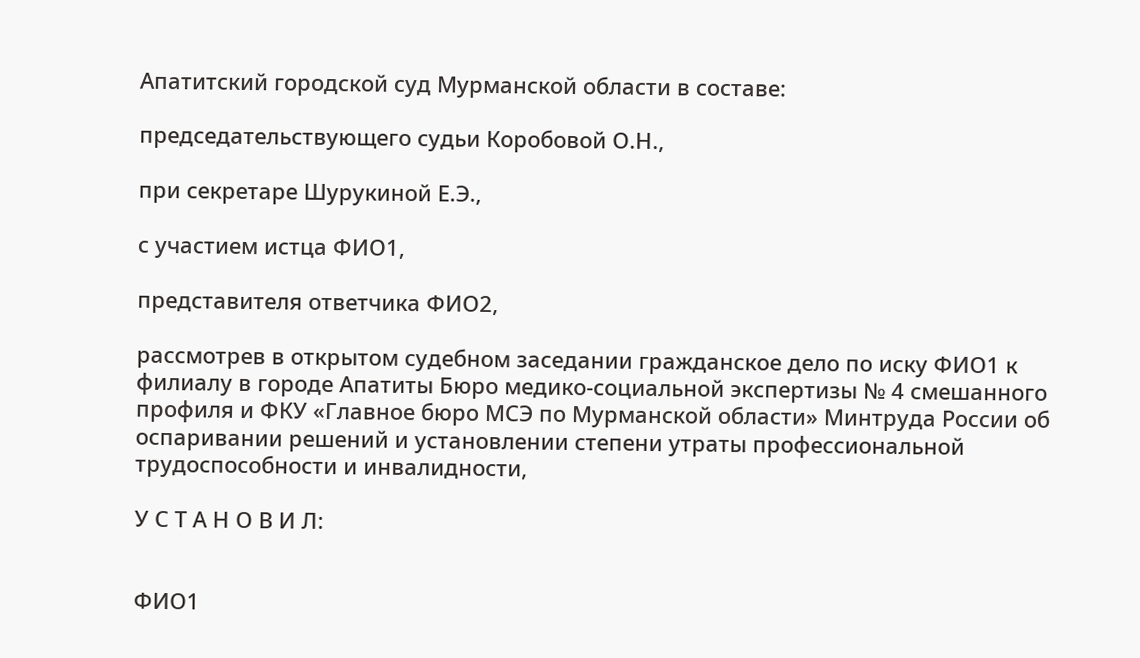Апатитский городской суд Мурманской области в составе:

председательствующего судьи Коробовой О.Н.,

при секретаре Шурукиной Е.Э.,

с участием истца ФИО1,

представителя ответчика ФИО2,

рассмотрев в открытом судебном заседании гражданское дело по иску ФИО1 к филиалу в городе Апатиты Бюро медико-социальной экспертизы № 4 смешанного профиля и ФКУ «Главное бюро МСЭ по Мурманской области» Минтруда России об оспаривании решений и установлении степени утраты профессиональной трудоспособности и инвалидности,

У С Т А Н О В И Л:


ФИО1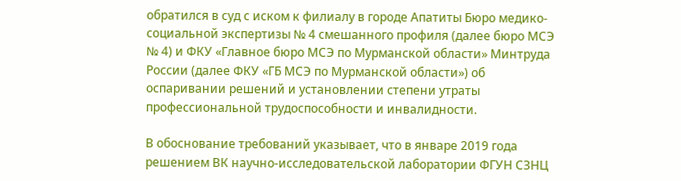обратился в суд с иском к филиалу в городе Апатиты Бюро медико-социальной экспертизы № 4 смешанного профиля (далее бюро МСЭ № 4) и ФКУ «Главное бюро МСЭ по Мурманской области» Минтруда России (далее ФКУ «ГБ МСЭ по Мурманской области») об оспаривании решений и установлении степени утраты профессиональной трудоспособности и инвалидности.

В обоснование требований указывает, что в январе 2019 года решением ВК научно-исследовательской лаборатории ФГУН СЗНЦ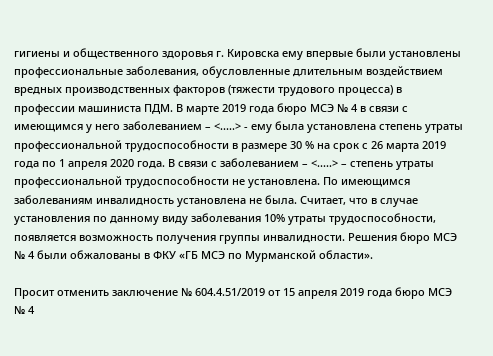гигиены и общественного здоровья г. Кировска ему впервые были установлены профессиональные заболевания, обусловленные длительным воздействием вредных производственных факторов (тяжести трудового процесса) в профессии машиниста ПДМ. В марте 2019 года бюро МСЭ № 4 в связи с имеющимся у него заболеванием – <.....> - ему была установлена степень утраты профессиональной трудоспособности в размере 30 % на срок с 26 марта 2019 года по 1 апреля 2020 года. В связи с заболеванием – <.....> – степень утраты профессиональной трудоспособности не установлена. По имеющимся заболеваниям инвалидность установлена не была. Считает, что в случае установления по данному виду заболевания 10% утраты трудоспособности, появляется возможность получения группы инвалидности. Решения бюро МСЭ № 4 были обжалованы в ФКУ «ГБ МСЭ по Мурманской области».

Просит отменить заключение № 604.4.51/2019 от 15 апреля 2019 года бюро МСЭ № 4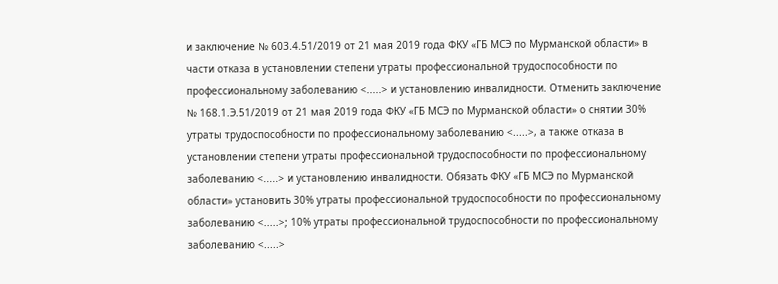и заключение № 603.4.51/2019 от 21 мая 2019 года ФКУ «ГБ МСЭ по Мурманской области» в части отказа в установлении степени утраты профессиональной трудоспособности по профессиональному заболеванию <.....> и установлению инвалидности. Отменить заключение № 168.1.Э.51/2019 от 21 мая 2019 года ФКУ «ГБ МСЭ по Мурманской области» о снятии 30% утраты трудоспособности по профессиональному заболеванию <.....>, а также отказа в установлении степени утраты профессиональной трудоспособности по профессиональному заболеванию <.....> и установлению инвалидности. Обязать ФКУ «ГБ МСЭ по Мурманской области» установить 30% утраты профессиональной трудоспособности по профессиональному заболеванию <.....>; 10% утраты профессиональной трудоспособности по профессиональному заболеванию <.....>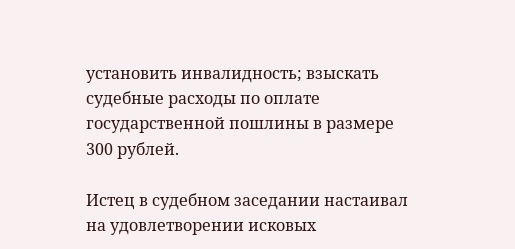установить инвалидность; взыскать судебные расходы по оплате государственной пошлины в размере 300 рублей.

Истец в судебном заседании настаивал на удовлетворении исковых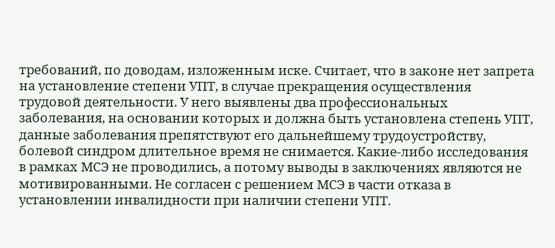требований, по доводам, изложенным иске. Считает, что в законе нет запрета на установление степени УПТ, в случае прекращения осуществления трудовой деятельности. У него выявлены два профессиональных заболевания, на основании которых и должна быть установлена степень УПТ, данные заболевания препятствуют его дальнейшему трудоустройству, болевой синдром длительное время не снимается. Какие-либо исследования в рамках МСЭ не проводились, а потому выводы в заключениях являются не мотивированными. Не согласен с решением МСЭ в части отказа в установлении инвалидности при наличии степени УПТ.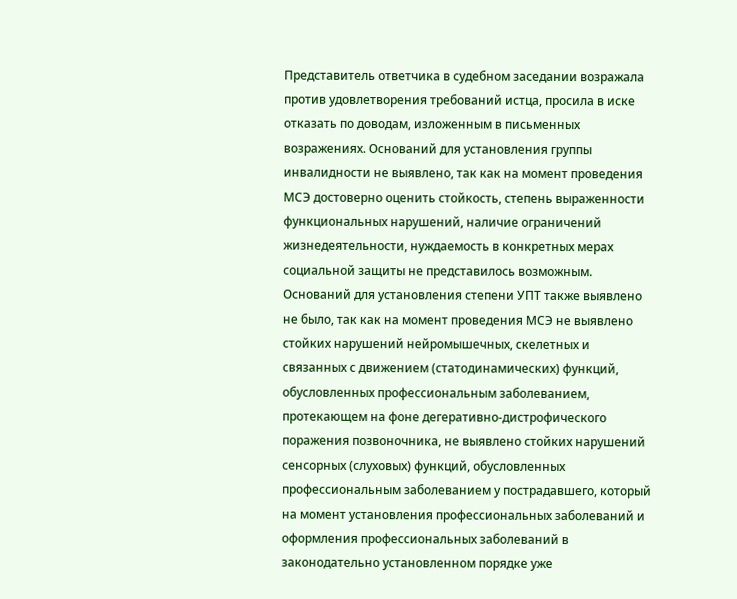Представитель ответчика в судебном заседании возражала против удовлетворения требований истца, просила в иске отказать по доводам, изложенным в письменных возражениях. Оснований для установления группы инвалидности не выявлено, так как на момент проведения МСЭ достоверно оценить стойкость, степень выраженности функциональных нарушений, наличие ограничений жизнедеятельности, нуждаемость в конкретных мерах социальной защиты не представилось возможным. Оснований для установления степени УПТ также выявлено не было, так как на момент проведения МСЭ не выявлено стойких нарушений нейромышечных, скелетных и связанных с движением (статодинамических) функций, обусловленных профессиональным заболеванием, протекающем на фоне дегеративно-дистрофического поражения позвоночника, не выявлено стойких нарушений сенсорных (слуховых) функций, обусловленных профессиональным заболеванием у пострадавшего, который на момент установления профессиональных заболеваний и оформления профессиональных заболеваний в законодательно установленном порядке уже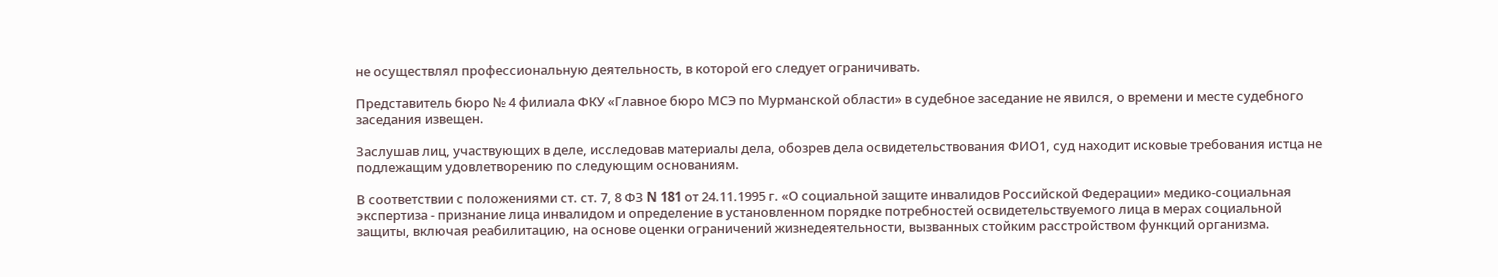не осуществлял профессиональную деятельность, в которой его следует ограничивать.

Представитель бюро № 4 филиала ФКУ «Главное бюро МСЭ по Мурманской области» в судебное заседание не явился, о времени и месте судебного заседания извещен.

Заслушав лиц, участвующих в деле, исследовав материалы дела, обозрев дела освидетельствования ФИО1, суд находит исковые требования истца не подлежащим удовлетворению по следующим основаниям.

В соответствии с положениями ст. ст. 7, 8 ФЗ N 181 от 24.11.1995 г. «О социальной защите инвалидов Российской Федерации» медико-социальная экспертиза - признание лица инвалидом и определение в установленном порядке потребностей освидетельствуемого лица в мерах социальной защиты, включая реабилитацию, на основе оценки ограничений жизнедеятельности, вызванных стойким расстройством функций организма.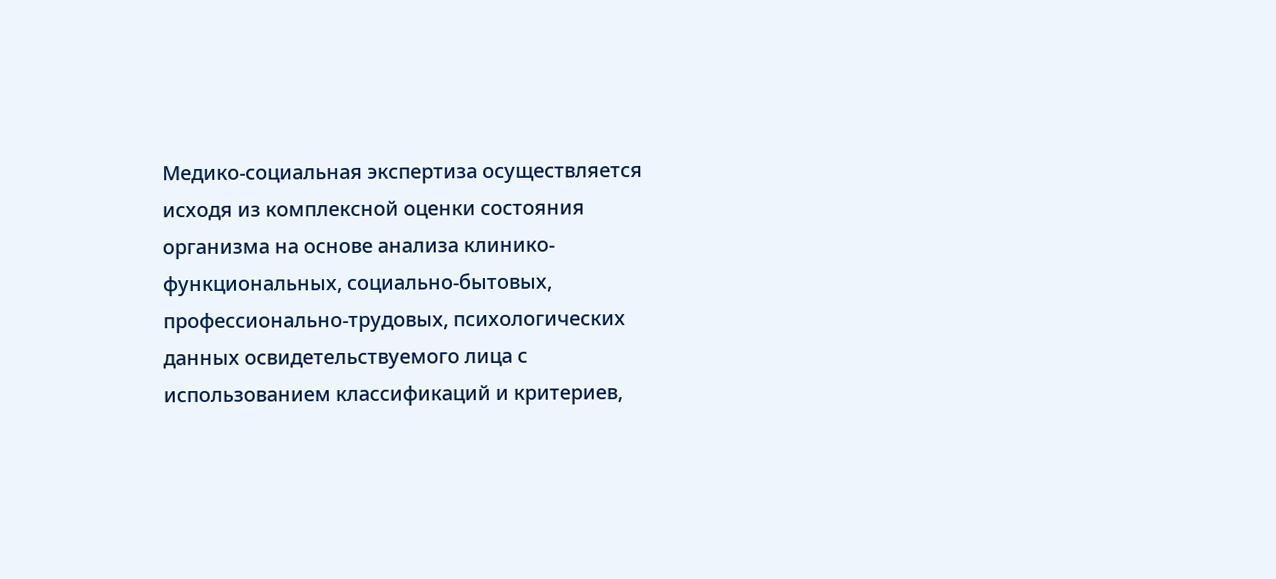Медико-социальная экспертиза осуществляется исходя из комплексной оценки состояния организма на основе анализа клинико-функциональных, социально-бытовых, профессионально-трудовых, психологических данных освидетельствуемого лица с использованием классификаций и критериев,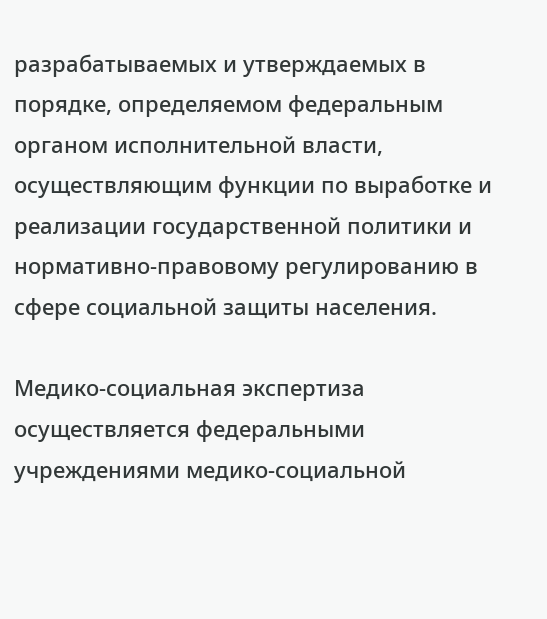разрабатываемых и утверждаемых в порядке, определяемом федеральным органом исполнительной власти, осуществляющим функции по выработке и реализации государственной политики и нормативно-правовому регулированию в сфере социальной защиты населения.

Медико-социальная экспертиза осуществляется федеральными учреждениями медико-социальной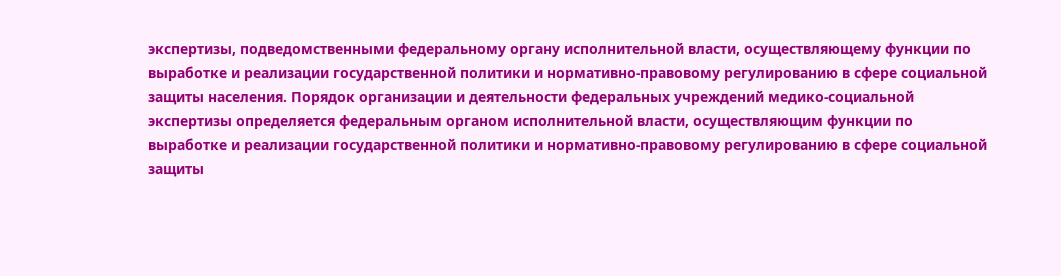экспертизы, подведомственными федеральному органу исполнительной власти, осуществляющему функции по выработке и реализации государственной политики и нормативно-правовому регулированию в сфере социальной защиты населения. Порядок организации и деятельности федеральных учреждений медико-социальной экспертизы определяется федеральным органом исполнительной власти, осуществляющим функции по выработке и реализации государственной политики и нормативно-правовому регулированию в сфере социальной защиты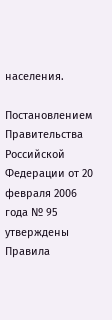населения.

Постановлением Правительства Российской Федерации от 20 февраля 2006 года № 95 утверждены Правила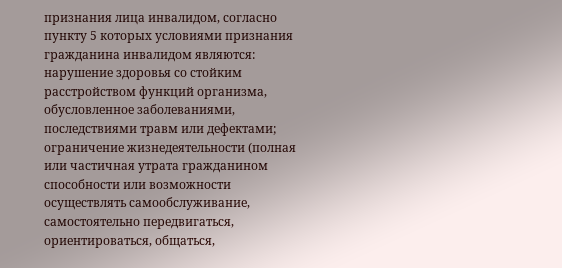признания лица инвалидом, согласно пункту 5 которых условиями признания гражданина инвалидом являются: нарушение здоровья со стойким расстройством функций организма, обусловленное заболеваниями, последствиями травм или дефектами; ограничение жизнедеятельности (полная или частичная утрата гражданином способности или возможности осуществлять самообслуживание, самостоятельно передвигаться, ориентироваться, общаться,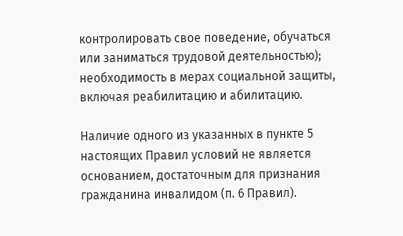контролировать свое поведение, обучаться или заниматься трудовой деятельностью); необходимость в мерах социальной защиты, включая реабилитацию и абилитацию.

Наличие одного из указанных в пункте 5 настоящих Правил условий не является основанием, достаточным для признания гражданина инвалидом (п. 6 Правил).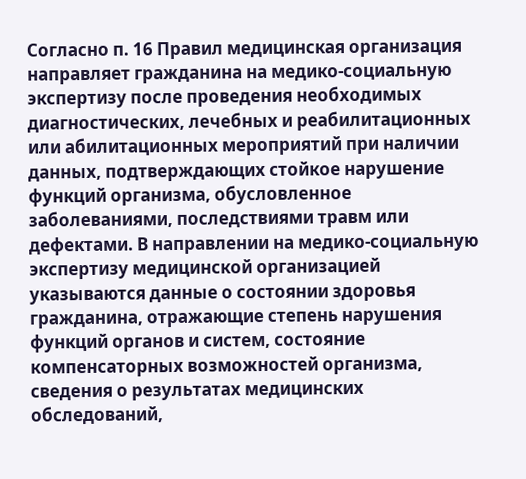Согласно п. 16 Правил медицинская организация направляет гражданина на медико-социальную экспертизу после проведения необходимых диагностических, лечебных и реабилитационных или абилитационных мероприятий при наличии данных, подтверждающих стойкое нарушение функций организма, обусловленное заболеваниями, последствиями травм или дефектами. В направлении на медико-социальную экспертизу медицинской организацией указываются данные о состоянии здоровья гражданина, отражающие степень нарушения функций органов и систем, состояние компенсаторных возможностей организма, сведения о результатах медицинских обследований,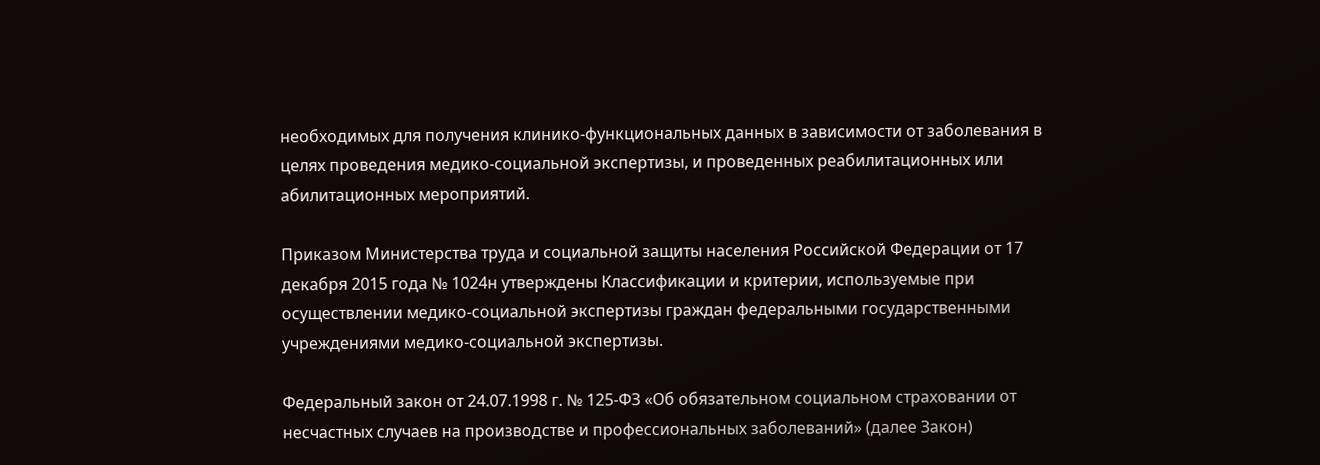необходимых для получения клинико-функциональных данных в зависимости от заболевания в целях проведения медико-социальной экспертизы, и проведенных реабилитационных или абилитационных мероприятий.

Приказом Министерства труда и социальной защиты населения Российской Федерации от 17 декабря 2015 года № 1024н утверждены Классификации и критерии, используемые при осуществлении медико-социальной экспертизы граждан федеральными государственными учреждениями медико-социальной экспертизы.

Федеральный закон от 24.07.1998 г. № 125-ФЗ «Об обязательном социальном страховании от несчастных случаев на производстве и профессиональных заболеваний» (далее Закон)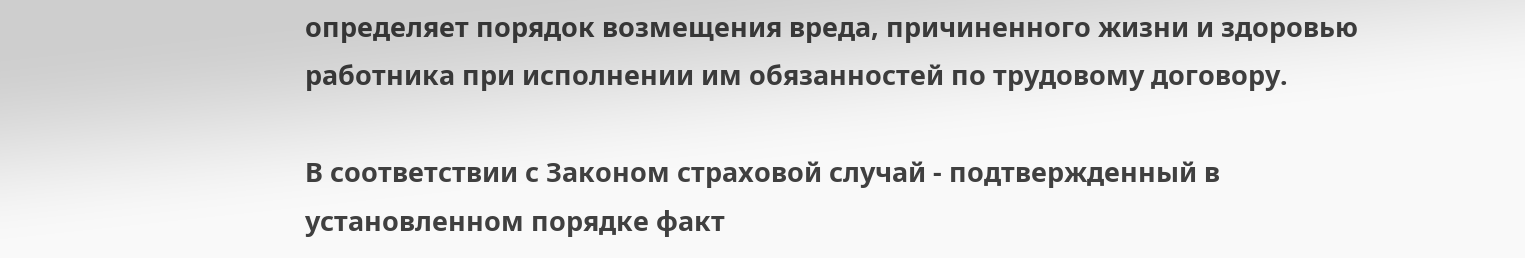определяет порядок возмещения вреда, причиненного жизни и здоровью работника при исполнении им обязанностей по трудовому договору.

В соответствии с Законом страховой случай - подтвержденный в установленном порядке факт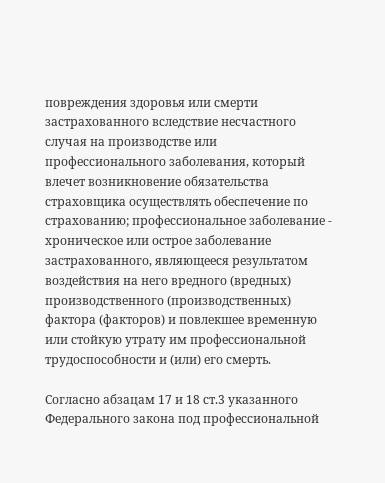повреждения здоровья или смерти застрахованного вследствие несчастного случая на производстве или профессионального заболевания, который влечет возникновение обязательства страховщика осуществлять обеспечение по страхованию; профессиональное заболевание - хроническое или острое заболевание застрахованного, являющееся результатом воздействия на него вредного (вредных) производственного (производственных) фактора (факторов) и повлекшее временную или стойкую утрату им профессиональной трудоспособности и (или) его смерть.

Согласно абзацам 17 и 18 ст.3 указанного Федерального закона под профессиональной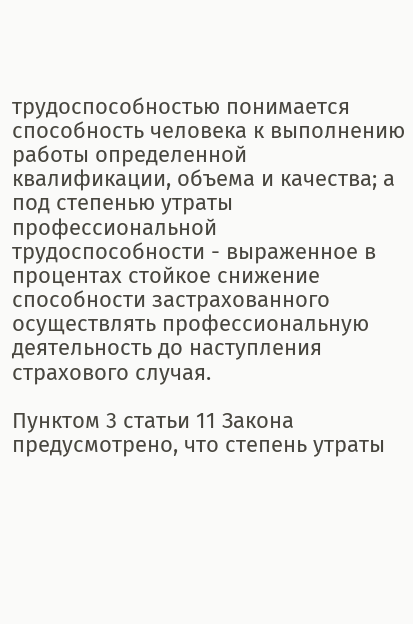трудоспособностью понимается способность человека к выполнению работы определенной квалификации, объема и качества; а под степенью утраты профессиональной трудоспособности - выраженное в процентах стойкое снижение способности застрахованного осуществлять профессиональную деятельность до наступления страхового случая.

Пунктом 3 статьи 11 Закона предусмотрено, что степень утраты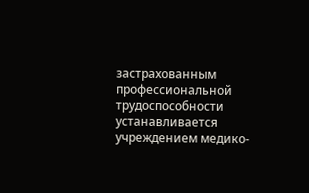застрахованным профессиональной трудоспособности устанавливается учреждением медико-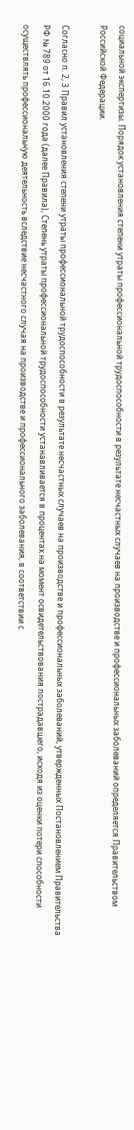социальной экспертизы. Порядок установления степени утраты профессиональной трудоспособности в результате несчастных случаев на производстве и профессиональных заболеваний определяется Правительством Российской Федерации.

Согласно п. 2, 3 Правил установления степени утраты профессиональной трудоспособности в результате несчастных случаев на производстве и профессиональных заболеваний, утвержденных Постановлением Правительства РФ № 789 от 16.10.2000 года (далее Правила), Степень утраты профессиональной трудоспособности устанавливается в процентах на момент освидетельствования пострадавшего, исходя из оценки потери способности осуществлять профессиональную деятельность вследствие несчастного случая на производстве и профессионального заболевания, в соответствии с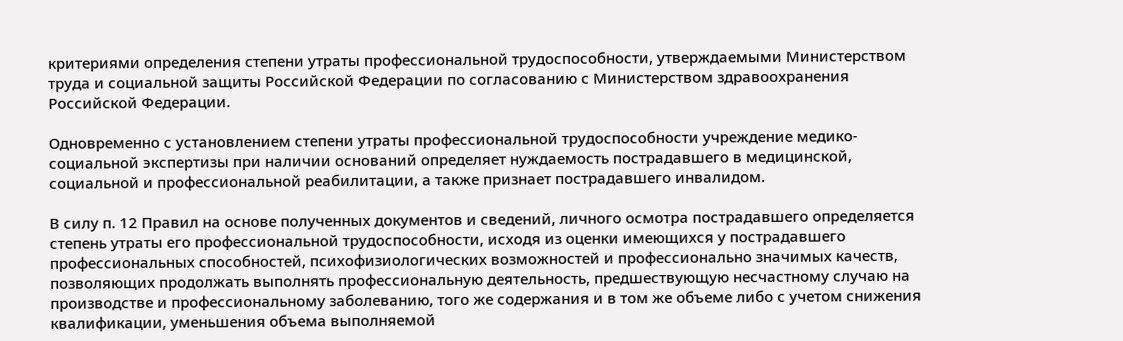критериями определения степени утраты профессиональной трудоспособности, утверждаемыми Министерством труда и социальной защиты Российской Федерации по согласованию с Министерством здравоохранения Российской Федерации.

Одновременно с установлением степени утраты профессиональной трудоспособности учреждение медико-социальной экспертизы при наличии оснований определяет нуждаемость пострадавшего в медицинской, социальной и профессиональной реабилитации, а также признает пострадавшего инвалидом.

В силу п. 12 Правил на основе полученных документов и сведений, личного осмотра пострадавшего определяется степень утраты его профессиональной трудоспособности, исходя из оценки имеющихся у пострадавшего профессиональных способностей, психофизиологических возможностей и профессионально значимых качеств, позволяющих продолжать выполнять профессиональную деятельность, предшествующую несчастному случаю на производстве и профессиональному заболеванию, того же содержания и в том же объеме либо с учетом снижения квалификации, уменьшения объема выполняемой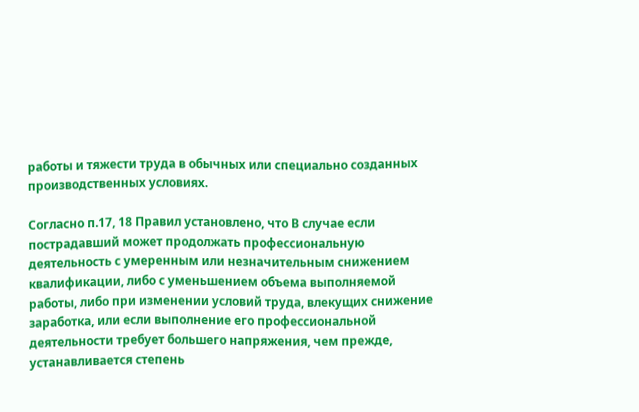работы и тяжести труда в обычных или специально созданных производственных условиях.

Согласно п.17, 18 Правил установлено, что В случае если пострадавший может продолжать профессиональную деятельность с умеренным или незначительным снижением квалификации, либо с уменьшением объема выполняемой работы, либо при изменении условий труда, влекущих снижение заработка, или если выполнение его профессиональной деятельности требует большего напряжения, чем прежде, устанавливается степень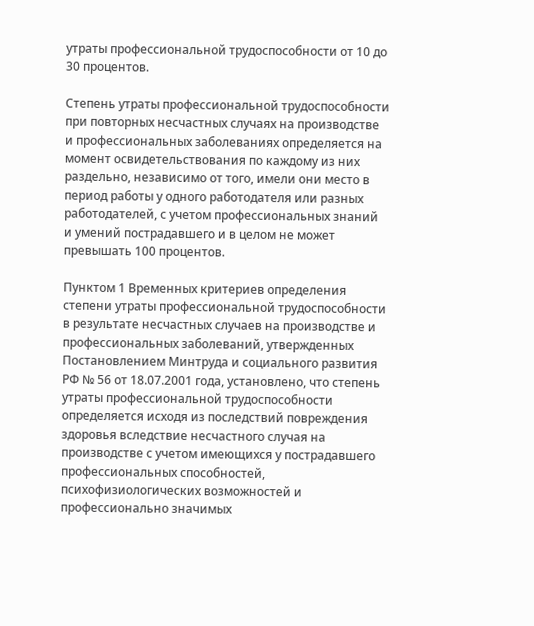утраты профессиональной трудоспособности от 10 до 30 процентов.

Степень утраты профессиональной трудоспособности при повторных несчастных случаях на производстве и профессиональных заболеваниях определяется на момент освидетельствования по каждому из них раздельно, независимо от того, имели они место в период работы у одного работодателя или разных работодателей, с учетом профессиональных знаний и умений пострадавшего и в целом не может превышать 100 процентов.

Пунктом 1 Временных критериев определения степени утраты профессиональной трудоспособности в результате несчастных случаев на производстве и профессиональных заболеваний, утвержденных Постановлением Минтруда и социального развития РФ № 56 от 18.07.2001 года, установлено, что степень утраты профессиональной трудоспособности определяется исходя из последствий повреждения здоровья вследствие несчастного случая на производстве с учетом имеющихся у пострадавшего профессиональных способностей, психофизиологических возможностей и профессионально значимых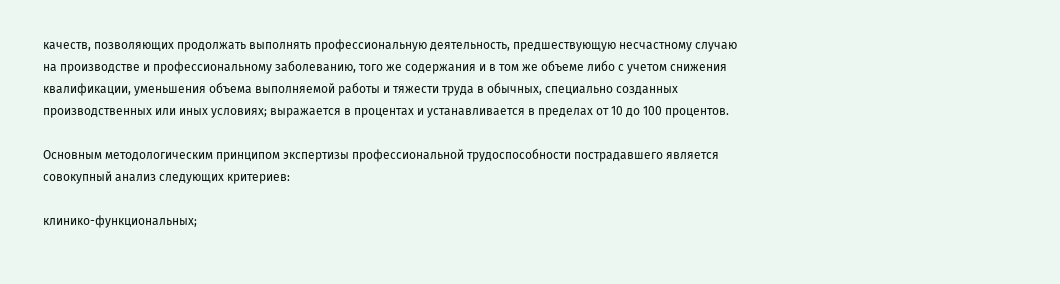качеств, позволяющих продолжать выполнять профессиональную деятельность, предшествующую несчастному случаю на производстве и профессиональному заболеванию, того же содержания и в том же объеме либо с учетом снижения квалификации, уменьшения объема выполняемой работы и тяжести труда в обычных, специально созданных производственных или иных условиях; выражается в процентах и устанавливается в пределах от 10 до 100 процентов.

Основным методологическим принципом экспертизы профессиональной трудоспособности пострадавшего является совокупный анализ следующих критериев:

клинико-функциональных;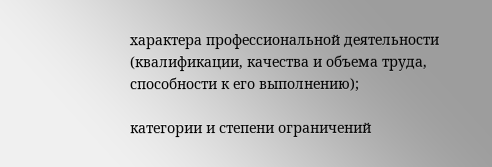характера профессиональной деятельности (квалификации, качества и объема труда, способности к его выполнению);

категории и степени ограничений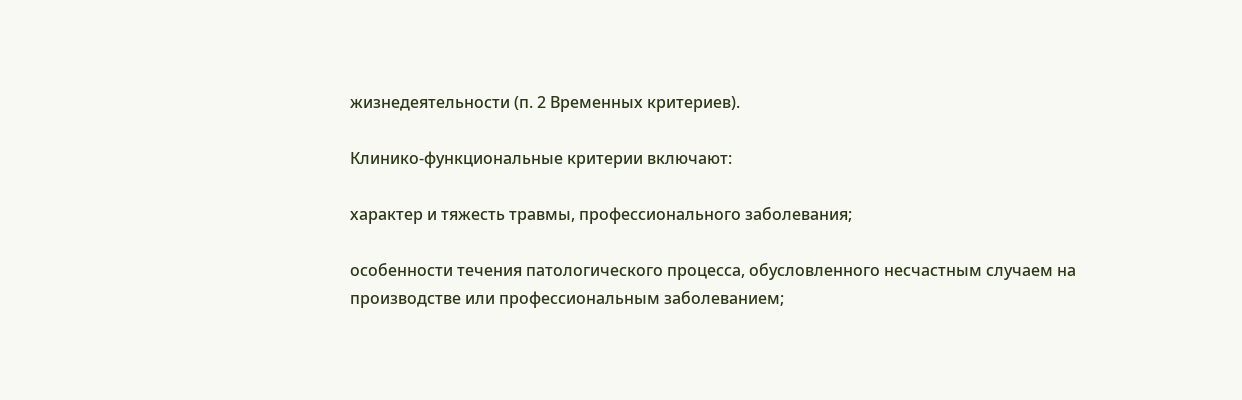жизнедеятельности (п. 2 Временных критериев).

Клинико-функциональные критерии включают:

характер и тяжесть травмы, профессионального заболевания;

особенности течения патологического процесса, обусловленного несчастным случаем на производстве или профессиональным заболеванием;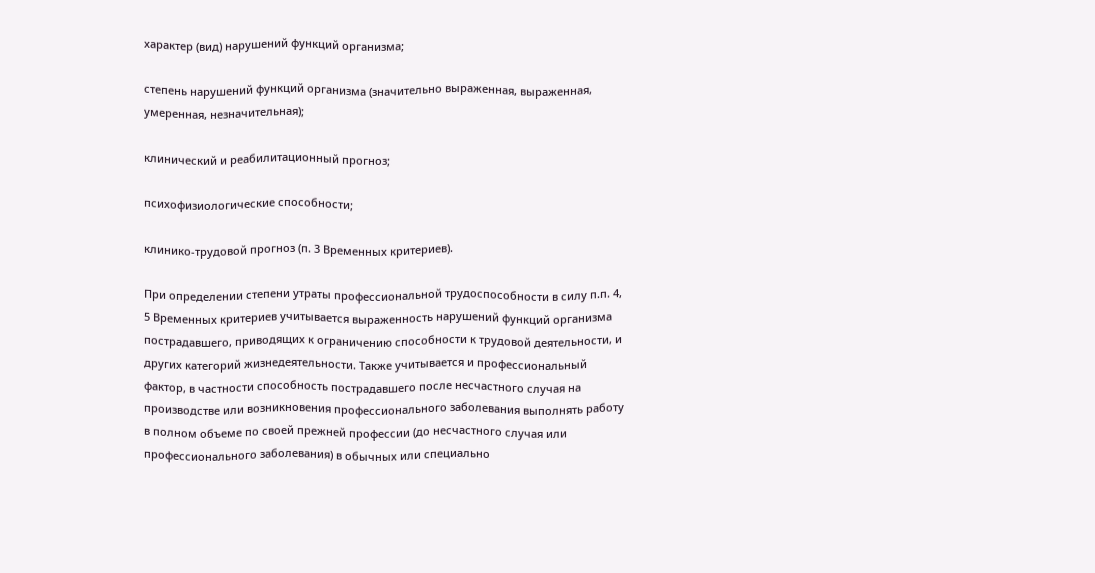характер (вид) нарушений функций организма;

степень нарушений функций организма (значительно выраженная, выраженная, умеренная, незначительная);

клинический и реабилитационный прогноз;

психофизиологические способности;

клинико-трудовой прогноз (п. 3 Временных критериев).

При определении степени утраты профессиональной трудоспособности в силу п.п. 4, 5 Временных критериев учитывается выраженность нарушений функций организма пострадавшего, приводящих к ограничению способности к трудовой деятельности, и других категорий жизнедеятельности. Также учитывается и профессиональный фактор, в частности способность пострадавшего после несчастного случая на производстве или возникновения профессионального заболевания выполнять работу в полном объеме по своей прежней профессии (до несчастного случая или профессионального заболевания) в обычных или специально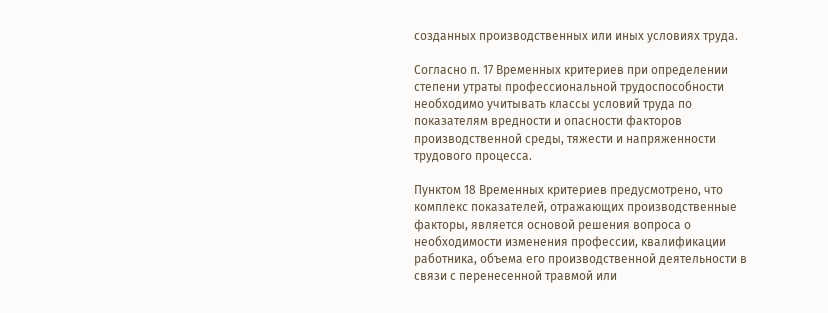созданных производственных или иных условиях труда.

Согласно п. 17 Временных критериев при определении степени утраты профессиональной трудоспособности необходимо учитывать классы условий труда по показателям вредности и опасности факторов производственной среды, тяжести и напряженности трудового процесса.

Пунктом 18 Временных критериев предусмотрено, что комплекс показателей, отражающих производственные факторы, является основой решения вопроса о необходимости изменения профессии, квалификации работника, объема его производственной деятельности в связи с перенесенной травмой или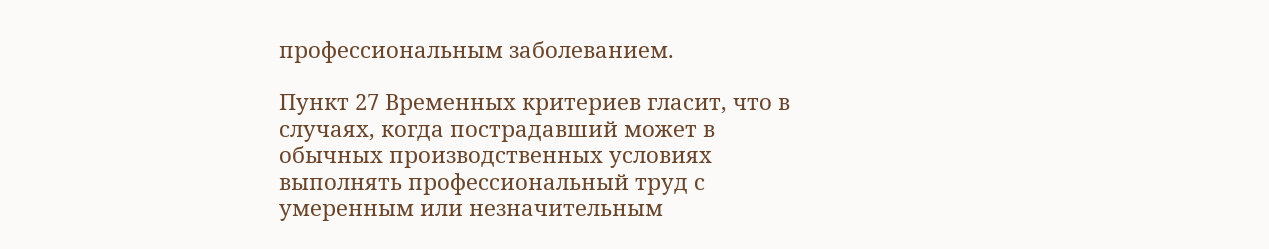профессиональным заболеванием.

Пункт 27 Временных критериев гласит, что в случаях, когда пострадавший может в обычных производственных условиях выполнять профессиональный труд с умеренным или незначительным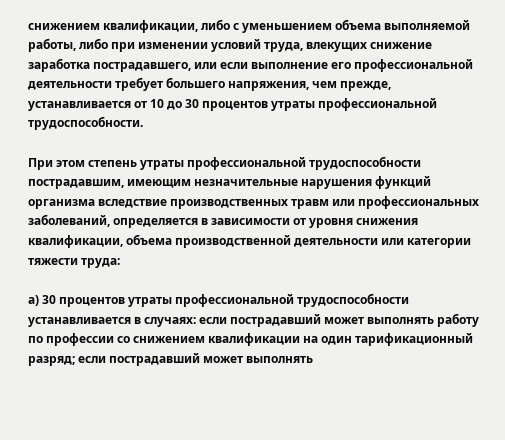снижением квалификации, либо с уменьшением объема выполняемой работы, либо при изменении условий труда, влекущих снижение заработка пострадавшего, или если выполнение его профессиональной деятельности требует большего напряжения, чем прежде, устанавливается от 10 до 30 процентов утраты профессиональной трудоспособности.

При этом степень утраты профессиональной трудоспособности пострадавшим, имеющим незначительные нарушения функций организма вследствие производственных травм или профессиональных заболеваний, определяется в зависимости от уровня снижения квалификации, объема производственной деятельности или категории тяжести труда:

а) 30 процентов утраты профессиональной трудоспособности устанавливается в случаях: если пострадавший может выполнять работу по профессии со снижением квалификации на один тарификационный разряд; если пострадавший может выполнять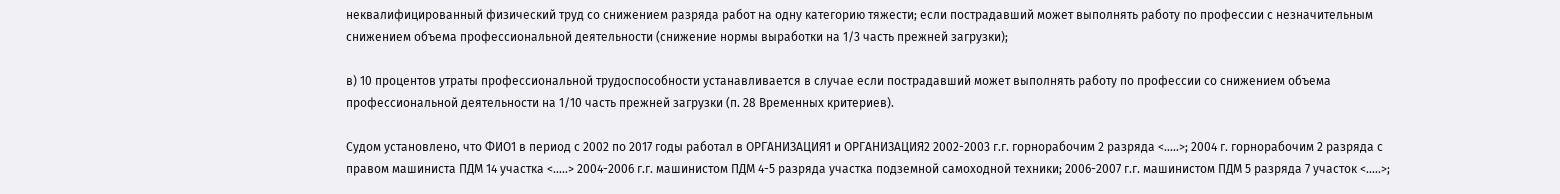неквалифицированный физический труд со снижением разряда работ на одну категорию тяжести; если пострадавший может выполнять работу по профессии с незначительным снижением объема профессиональной деятельности (снижение нормы выработки на 1/3 часть прежней загрузки);

в) 10 процентов утраты профессиональной трудоспособности устанавливается в случае если пострадавший может выполнять работу по профессии со снижением объема профессиональной деятельности на 1/10 часть прежней загрузки (п. 28 Временных критериев).

Судом установлено, что ФИО1 в период с 2002 по 2017 годы работал в ОРГАНИЗАЦИЯ1 и ОРГАНИЗАЦИЯ2 2002-2003 г.г. горнорабочим 2 разряда <.....>; 2004 г. горнорабочим 2 разряда с правом машиниста ПДМ 14 участка <.....> 2004-2006 г.г. машинистом ПДМ 4-5 разряда участка подземной самоходной техники; 2006-2007 г.г. машинистом ПДМ 5 разряда 7 участок <.....>;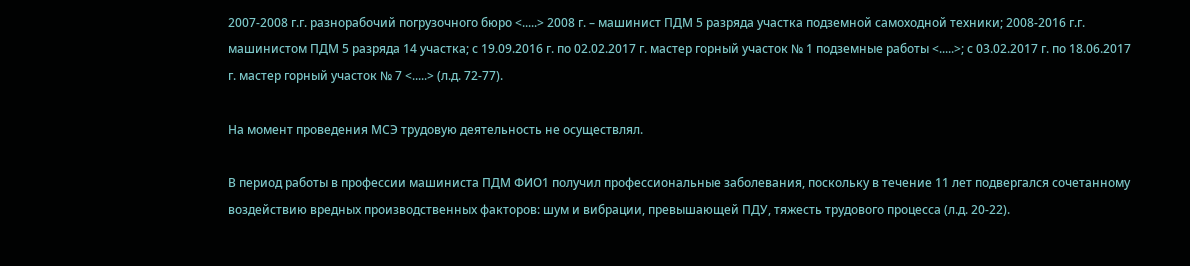2007-2008 г.г. разнорабочий погрузочного бюро <.....> 2008 г. – машинист ПДМ 5 разряда участка подземной самоходной техники; 2008-2016 г.г. машинистом ПДМ 5 разряда 14 участка; с 19.09.2016 г. по 02.02.2017 г. мастер горный участок № 1 подземные работы <.....>; с 03.02.2017 г. по 18.06.2017 г. мастер горный участок № 7 <.....> (л.д. 72-77).

На момент проведения МСЭ трудовую деятельность не осуществлял.

В период работы в профессии машиниста ПДМ ФИО1 получил профессиональные заболевания, поскольку в течение 11 лет подвергался сочетанному воздействию вредных производственных факторов: шум и вибрации, превышающей ПДУ, тяжесть трудового процесса (л.д. 20-22).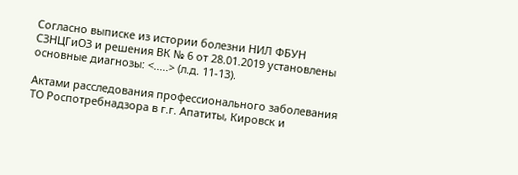Согласно выписке из истории болезни НИЛ ФБУН СЗНЦГиОЗ и решения ВК № 6 от 28.01.2019 установлены основные диагнозы: <.....> (л.д. 11-13).

Актами расследования профессионального заболевания ТО Роспотребнадзора в г.г. Апатиты, Кировск и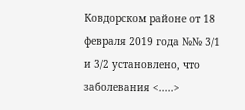Ковдорском районе от 18 февраля 2019 года №№ 3/1 и 3/2 установлено, что заболевания <.....>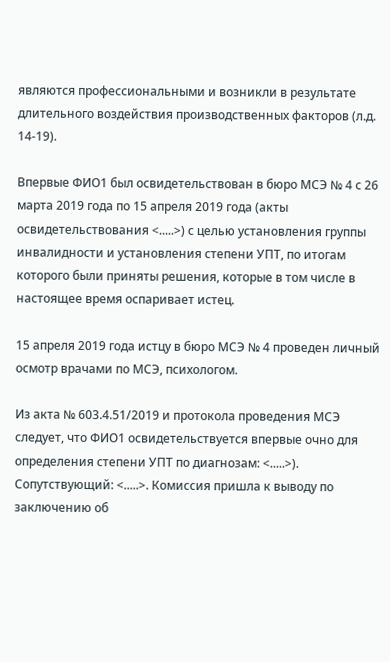являются профессиональными и возникли в результате длительного воздействия производственных факторов (л.д. 14-19).

Впервые ФИО1 был освидетельствован в бюро МСЭ № 4 с 26 марта 2019 года по 15 апреля 2019 года (акты освидетельствования <.....>) с целью установления группы инвалидности и установления степени УПТ, по итогам которого были приняты решения, которые в том числе в настоящее время оспаривает истец.

15 апреля 2019 года истцу в бюро МСЭ № 4 проведен личный осмотр врачами по МСЭ, психологом.

Из акта № 603.4.51/2019 и протокола проведения МСЭ следует, что ФИО1 освидетельствуется впервые очно для определения степени УПТ по диагнозам: <.....>). Сопутствующий: <.....>. Комиссия пришла к выводу по заключению об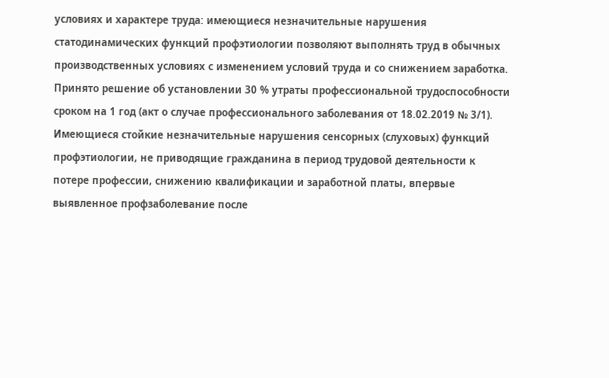условиях и характере труда: имеющиеся незначительные нарушения статодинамических функций профэтиологии позволяют выполнять труд в обычных производственных условиях с изменением условий труда и со снижением заработка. Принято решение об установлении 30 % утраты профессиональной трудоспособности сроком на 1 год (акт о случае профессионального заболевания от 18.02.2019 № 3/1). Имеющиеся стойкие незначительные нарушения сенсорных (слуховых) функций профэтиологии, не приводящие гражданина в период трудовой деятельности к потере профессии, снижению квалификации и заработной платы, впервые выявленное профзаболевание после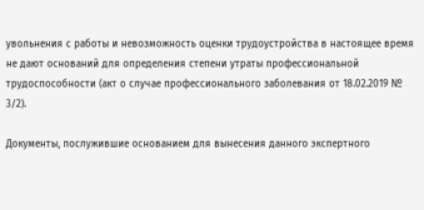увольнения с работы и невозможность оценки трудоустройства в настоящее время не дают оснований для определения степени утраты профессиональной трудоспособности (акт о случае профессионального заболевания от 18.02.2019 № 3/2).

Документы, послужившие основанием для вынесения данного экспертного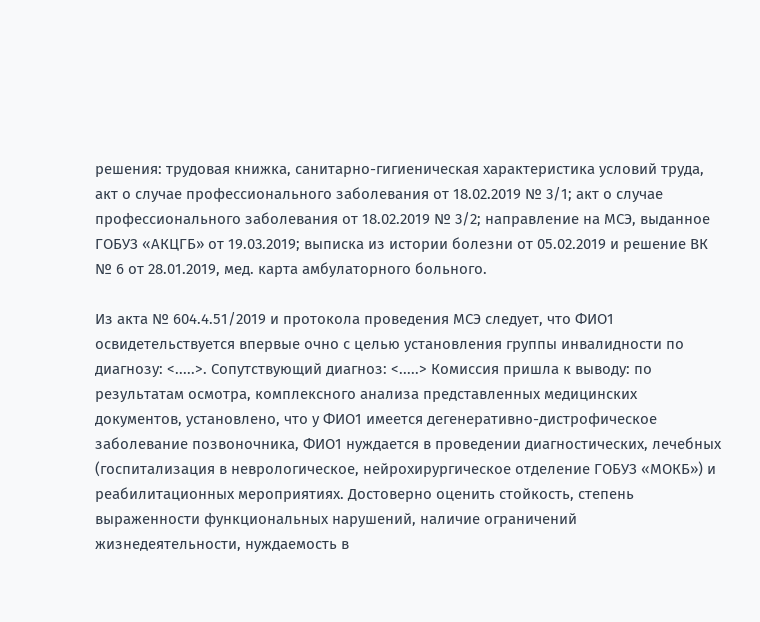решения: трудовая книжка, санитарно-гигиеническая характеристика условий труда, акт о случае профессионального заболевания от 18.02.2019 № 3/1; акт о случае профессионального заболевания от 18.02.2019 № 3/2; направление на МСЭ, выданное ГОБУЗ «АКЦГБ» от 19.03.2019; выписка из истории болезни от 05.02.2019 и решение ВК № 6 от 28.01.2019, мед. карта амбулаторного больного.

Из акта № 604.4.51/2019 и протокола проведения МСЭ следует, что ФИО1 освидетельствуется впервые очно с целью установления группы инвалидности по диагнозу: <.....>. Сопутствующий диагноз: <.....> Комиссия пришла к выводу: по результатам осмотра, комплексного анализа представленных медицинских документов, установлено, что у ФИО1 имеется дегенеративно-дистрофическое заболевание позвоночника, ФИО1 нуждается в проведении диагностических, лечебных (госпитализация в неврологическое, нейрохирургическое отделение ГОБУЗ «МОКБ») и реабилитационных мероприятиях. Достоверно оценить стойкость, степень выраженности функциональных нарушений, наличие ограничений жизнедеятельности, нуждаемость в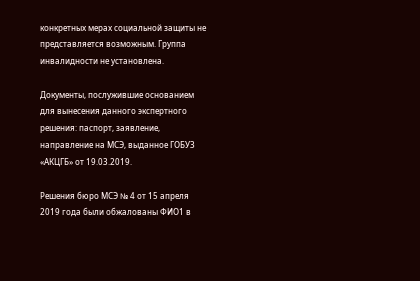конкретных мерах социальной защиты не представляется возможным. Группа инвалидности не установлена.

Документы, послужившие основанием для вынесения данного экспертного решения: паспорт, заявление, направление на МСЭ, выданное ГОБУЗ «АКЦГБ» от 19.03.2019.

Решения бюро МСЭ № 4 от 15 апреля 2019 года были обжалованы ФИО1 в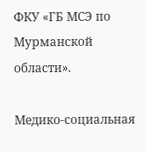ФКУ «ГБ МСЭ по Мурманской области».

Медико-социальная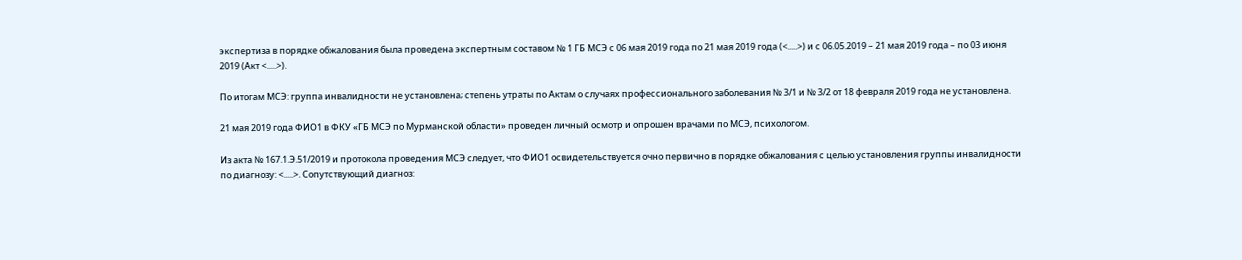экспертиза в порядке обжалования была проведена экспертным составом № 1 ГБ МСЭ с 06 мая 2019 года по 21 мая 2019 года (<.....>) и с 06.05.2019 – 21 мая 2019 года – по 03 июня 2019 (Акт <.....>).

По итогам МСЭ: группа инвалидности не установлена; степень утраты по Актам о случаях профессионального заболевания № 3/1 и № 3/2 от 18 февраля 2019 года не установлена.

21 мая 2019 года ФИО1 в ФКУ «ГБ МСЭ по Мурманской области» проведен личный осмотр и опрошен врачами по МСЭ, психологом.

Из акта № 167.1.Э.51/2019 и протокола проведения МСЭ следует, что ФИО1 освидетельствуется очно первично в порядке обжалования с целью установления группы инвалидности по диагнозу: <.....>. Сопутствующий диагноз: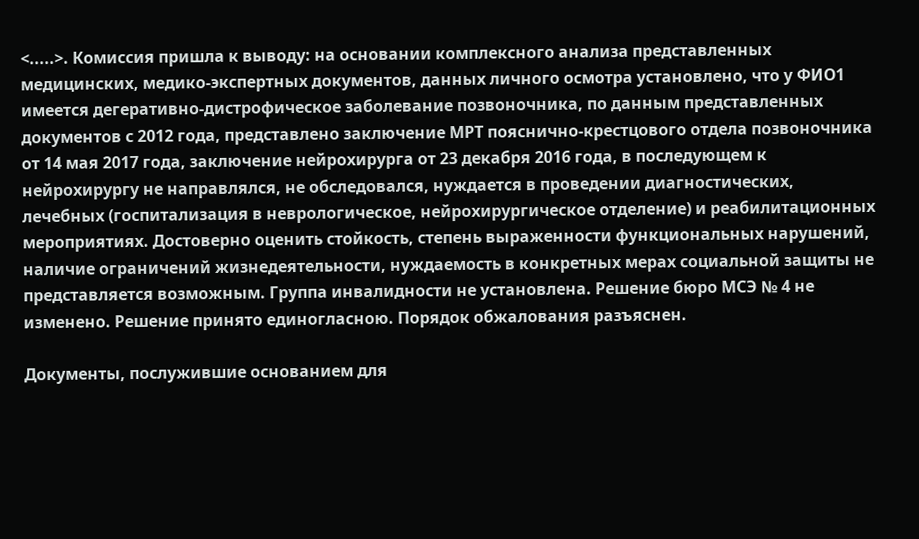<.....>. Комиссия пришла к выводу: на основании комплексного анализа представленных медицинских, медико-экспертных документов, данных личного осмотра установлено, что у ФИО1 имеется дегеративно-дистрофическое заболевание позвоночника, по данным представленных документов с 2012 года, представлено заключение МРТ пояснично-крестцового отдела позвоночника от 14 мая 2017 года, заключение нейрохирурга от 23 декабря 2016 года, в последующем к нейрохирургу не направлялся, не обследовался, нуждается в проведении диагностических, лечебных (госпитализация в неврологическое, нейрохирургическое отделение) и реабилитационных мероприятиях. Достоверно оценить стойкость, степень выраженности функциональных нарушений, наличие ограничений жизнедеятельности, нуждаемость в конкретных мерах социальной защиты не представляется возможным. Группа инвалидности не установлена. Решение бюро МСЭ № 4 не изменено. Решение принято единогласною. Порядок обжалования разъяснен.

Документы, послужившие основанием для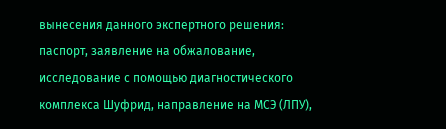вынесения данного экспертного решения: паспорт, заявление на обжалование, исследование с помощью диагностического комплекса Шуфрид, направление на МСЭ (ЛПУ),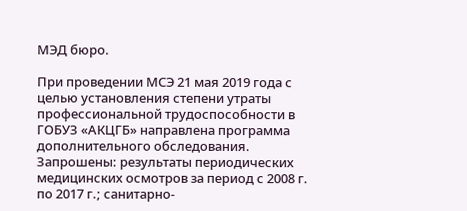МЭД бюро.

При проведении МСЭ 21 мая 2019 года с целью установления степени утраты профессиональной трудоспособности в ГОБУЗ «АКЦГБ» направлена программа дополнительного обследования. Запрошены: результаты периодических медицинских осмотров за период с 2008 г. по 2017 г.; санитарно-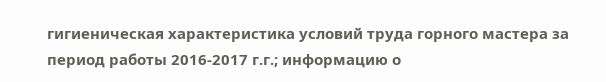гигиеническая характеристика условий труда горного мастера за период работы 2016-2017 г.г.; информацию о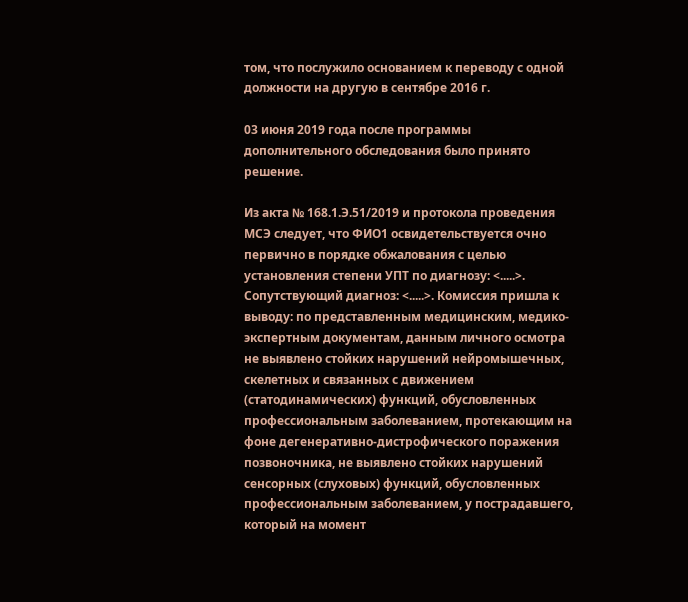том, что послужило основанием к переводу с одной должности на другую в сентябре 2016 г.

03 июня 2019 года после программы дополнительного обследования было принято решение.

Из акта № 168.1.Э.51/2019 и протокола проведения МСЭ следует, что ФИО1 освидетельствуется очно первично в порядке обжалования с целью установления степени УПТ по диагнозу: <.....>. Сопутствующий диагноз: <.....>. Комиссия пришла к выводу: по представленным медицинским, медико-экспертным документам, данным личного осмотра не выявлено стойких нарушений нейромышечных, скелетных и связанных с движением (статодинамических) функций, обусловленных профессиональным заболеванием, протекающим на фоне дегенеративно-дистрофического поражения позвоночника, не выявлено стойких нарушений сенсорных (слуховых) функций, обусловленных профессиональным заболеванием, у пострадавшего, который на момент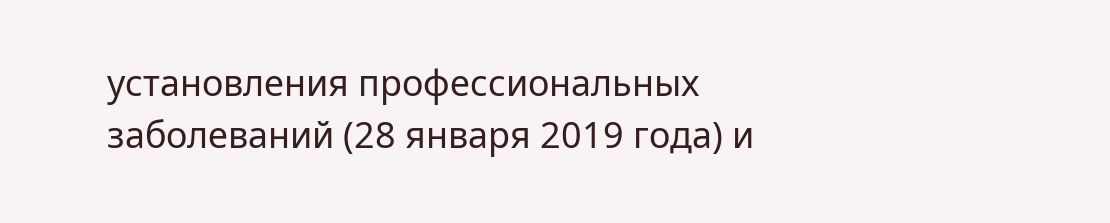установления профессиональных заболеваний (28 января 2019 года) и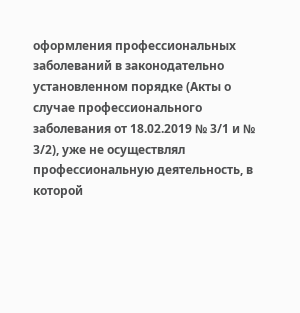оформления профессиональных заболеваний в законодательно установленном порядке (Акты о случае профессионального заболевания от 18.02.2019 № 3/1 и № 3/2), уже не осуществлял профессиональную деятельность, в которой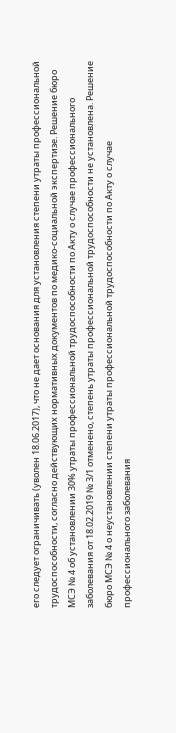его следует ограничивать (уволен 18.06.2017), что не дает основания для установления степени утраты профессиональной трудоспособности, согласно действующих нормативных документов по медико-социальной экспертизе. Решение бюро МСЭ № 4 об установлении 30% утраты профессиональной трудоспособности по Акту о случае профессионального заболевания от 18.02.2019 № 3/1 отменено, степень утраты профессиональной трудоспособности не установлена. Решение бюро МСЭ № 4 о неустановлении степени утраты профессиональной трудоспособности по Акту о случае профессионального заболевания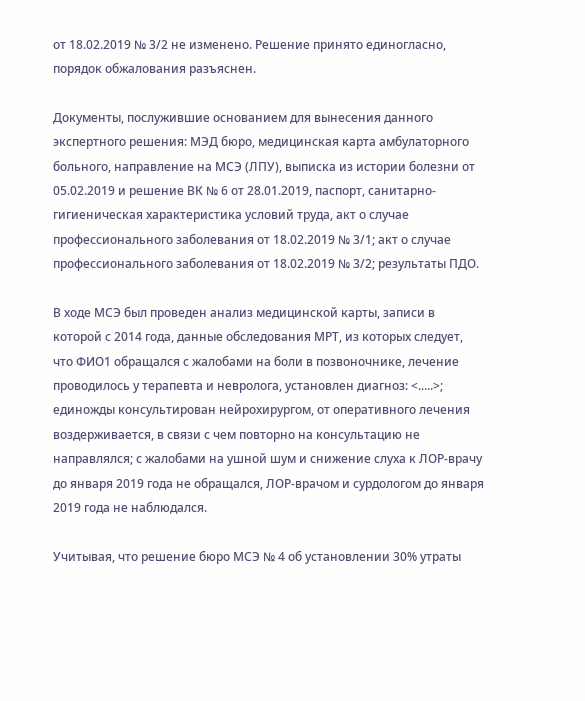от 18.02.2019 № 3/2 не изменено. Решение принято единогласно, порядок обжалования разъяснен.

Документы, послужившие основанием для вынесения данного экспертного решения: МЭД бюро, медицинская карта амбулаторного больного, направление на МСЭ (ЛПУ), выписка из истории болезни от 05.02.2019 и решение ВК № 6 от 28.01.2019, паспорт, санитарно-гигиеническая характеристика условий труда, акт о случае профессионального заболевания от 18.02.2019 № 3/1; акт о случае профессионального заболевания от 18.02.2019 № 3/2; результаты ПДО.

В ходе МСЭ был проведен анализ медицинской карты, записи в которой с 2014 года, данные обследования МРТ, из которых следует, что ФИО1 обращался с жалобами на боли в позвоночнике, лечение проводилось у терапевта и невролога, установлен диагноз: <.....>; единожды консультирован нейрохирургом, от оперативного лечения воздерживается, в связи с чем повторно на консультацию не направлялся; с жалобами на ушной шум и снижение слуха к ЛОР-врачу до января 2019 года не обращался, ЛОР-врачом и сурдологом до января 2019 года не наблюдался.

Учитывая, что решение бюро МСЭ № 4 об установлении 30% утраты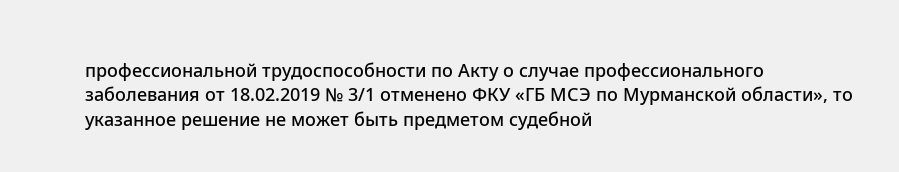профессиональной трудоспособности по Акту о случае профессионального заболевания от 18.02.2019 № 3/1 отменено ФКУ «ГБ МСЭ по Мурманской области», то указанное решение не может быть предметом судебной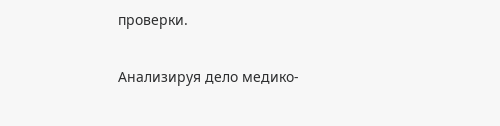проверки.

Анализируя дело медико-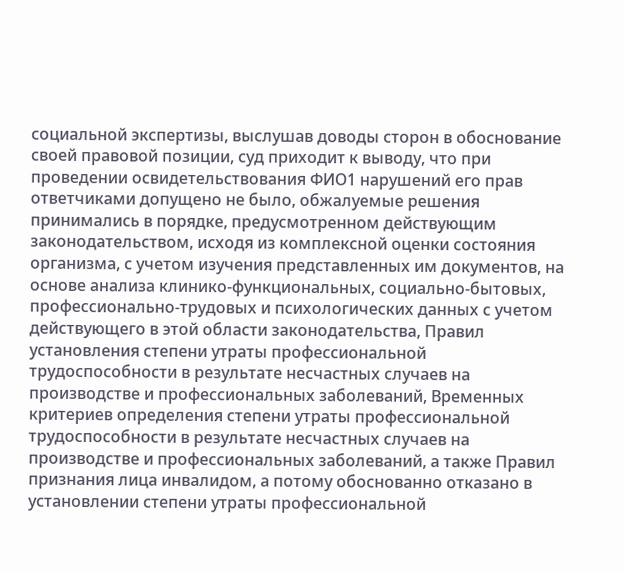социальной экспертизы, выслушав доводы сторон в обоснование своей правовой позиции, суд приходит к выводу, что при проведении освидетельствования ФИО1 нарушений его прав ответчиками допущено не было, обжалуемые решения принимались в порядке, предусмотренном действующим законодательством, исходя из комплексной оценки состояния организма, с учетом изучения представленных им документов, на основе анализа клинико-функциональных, социально-бытовых, профессионально-трудовых и психологических данных с учетом действующего в этой области законодательства, Правил установления степени утраты профессиональной трудоспособности в результате несчастных случаев на производстве и профессиональных заболеваний, Временных критериев определения степени утраты профессиональной трудоспособности в результате несчастных случаев на производстве и профессиональных заболеваний, а также Правил признания лица инвалидом, а потому обоснованно отказано в установлении степени утраты профессиональной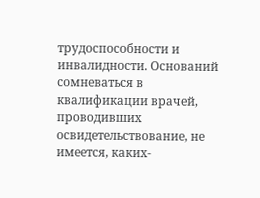трудоспособности и инвалидности. Оснований сомневаться в квалификации врачей, проводивших освидетельствование, не имеется, каких-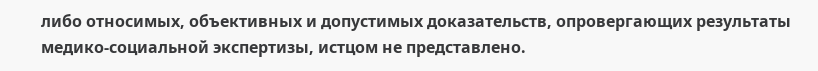либо относимых, объективных и допустимых доказательств, опровергающих результаты медико-социальной экспертизы, истцом не представлено.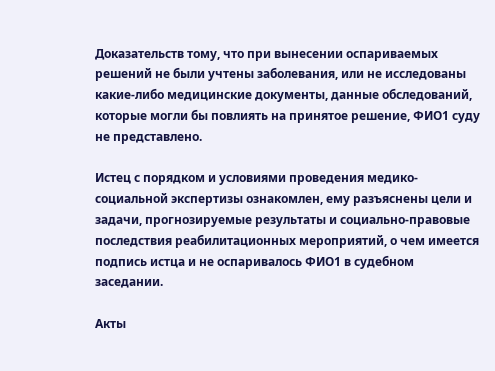Доказательств тому, что при вынесении оспариваемых решений не были учтены заболевания, или не исследованы какие-либо медицинские документы, данные обследований, которые могли бы повлиять на принятое решение, ФИО1 суду не представлено.

Истец с порядком и условиями проведения медико-социальной экспертизы ознакомлен, ему разъяснены цели и задачи, прогнозируемые результаты и социально-правовые последствия реабилитационных мероприятий, о чем имеется подпись истца и не оспаривалось ФИО1 в судебном заседании.

Акты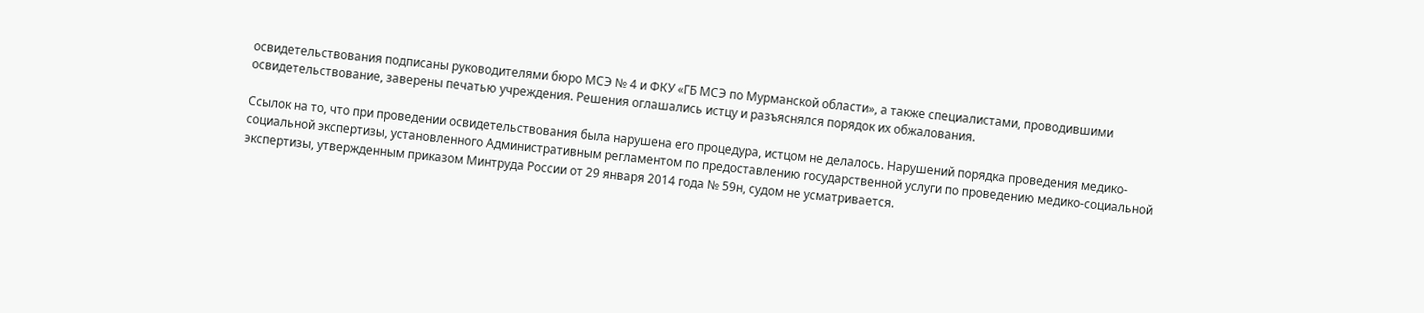освидетельствования подписаны руководителями бюро МСЭ № 4 и ФКУ «ГБ МСЭ по Мурманской области», а также специалистами, проводившими освидетельствование, заверены печатью учреждения. Решения оглашались истцу и разъяснялся порядок их обжалования.

Ссылок на то, что при проведении освидетельствования была нарушена его процедура, истцом не делалось. Нарушений порядка проведения медико-социальной экспертизы, установленного Административным регламентом по предоставлению государственной услуги по проведению медико-социальной экспертизы, утвержденным приказом Минтруда России от 29 января 2014 года № 59н, судом не усматривается.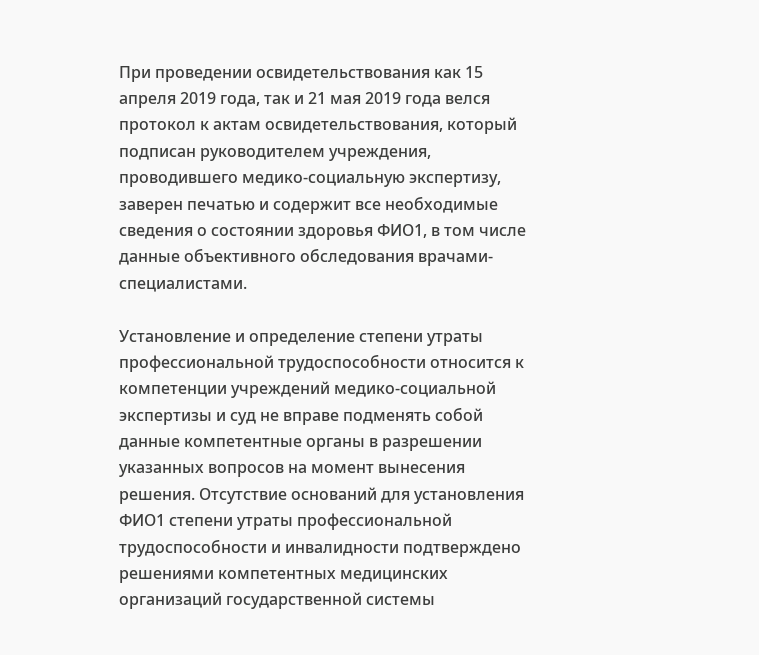При проведении освидетельствования как 15 апреля 2019 года, так и 21 мая 2019 года велся протокол к актам освидетельствования, который подписан руководителем учреждения, проводившего медико-социальную экспертизу, заверен печатью и содержит все необходимые сведения о состоянии здоровья ФИО1, в том числе данные объективного обследования врачами-специалистами.

Установление и определение степени утраты профессиональной трудоспособности относится к компетенции учреждений медико-социальной экспертизы и суд не вправе подменять собой данные компетентные органы в разрешении указанных вопросов на момент вынесения решения. Отсутствие оснований для установления ФИО1 степени утраты профессиональной трудоспособности и инвалидности подтверждено решениями компетентных медицинских организаций государственной системы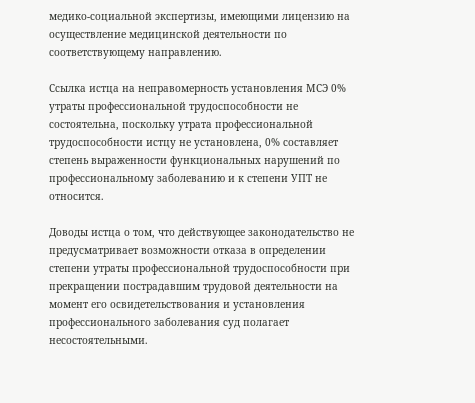медико-социальной экспертизы, имеющими лицензию на осуществление медицинской деятельности по соответствующему направлению.

Ссылка истца на неправомерность установления МСЭ 0% утраты профессиональной трудоспособности не состоятельна, поскольку утрата профессиональной трудоспособности истцу не установлена, 0% составляет степень выраженности функциональных нарушений по профессиональному заболеванию и к степени УПТ не относится.

Доводы истца о том, что действующее законодательство не предусматривает возможности отказа в определении степени утраты профессиональной трудоспособности при прекращении пострадавшим трудовой деятельности на момент его освидетельствования и установления профессионального заболевания суд полагает несостоятельными.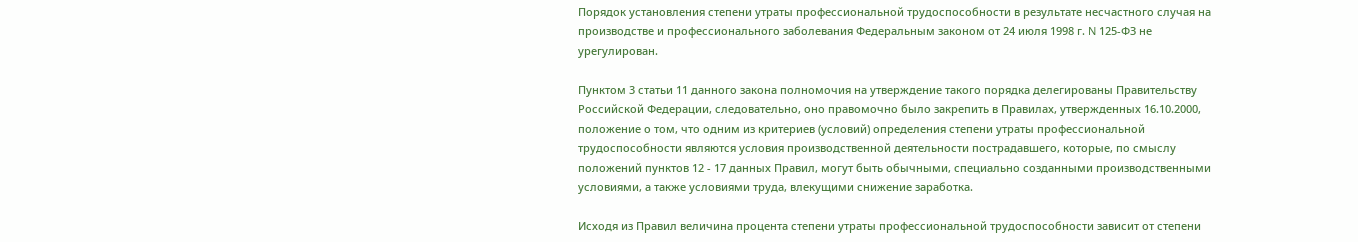Порядок установления степени утраты профессиональной трудоспособности в результате несчастного случая на производстве и профессионального заболевания Федеральным законом от 24 июля 1998 г. N 125-ФЗ не урегулирован.

Пунктом 3 статьи 11 данного закона полномочия на утверждение такого порядка делегированы Правительству Российской Федерации, следовательно, оно правомочно было закрепить в Правилах, утвержденных 16.10.2000, положение о том, что одним из критериев (условий) определения степени утраты профессиональной трудоспособности являются условия производственной деятельности пострадавшего, которые, по смыслу положений пунктов 12 - 17 данных Правил, могут быть обычными, специально созданными производственными условиями, а также условиями труда, влекущими снижение заработка.

Исходя из Правил величина процента степени утраты профессиональной трудоспособности зависит от степени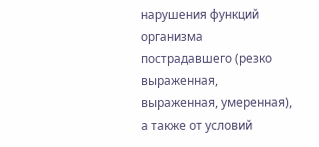нарушения функций организма пострадавшего (резко выраженная, выраженная, умеренная), а также от условий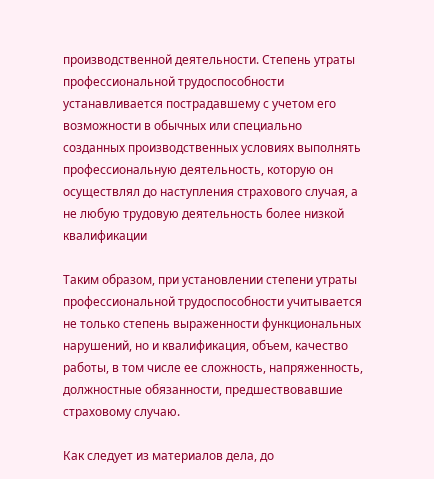производственной деятельности. Степень утраты профессиональной трудоспособности устанавливается пострадавшему с учетом его возможности в обычных или специально созданных производственных условиях выполнять профессиональную деятельность, которую он осуществлял до наступления страхового случая, а не любую трудовую деятельность более низкой квалификации

Таким образом, при установлении степени утраты профессиональной трудоспособности учитывается не только степень выраженности функциональных нарушений, но и квалификация, объем, качество работы, в том числе ее сложность, напряженность, должностные обязанности, предшествовавшие страховому случаю.

Как следует из материалов дела, до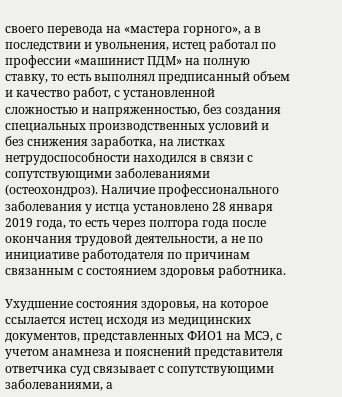своего перевода на «мастера горного», а в последствии и увольнения, истец работал по профессии «машинист ПДМ» на полную ставку, то есть выполнял предписанный объем и качество работ, с установленной сложностью и напряженностью, без создания специальных производственных условий и без снижения заработка, на листках нетрудоспособности находился в связи с сопутствующими заболеваниями (остеохондроз). Наличие профессионального заболевания у истца установлено 28 января 2019 года, то есть через полтора года после окончания трудовой деятельности, а не по инициативе работодателя по причинам связанным с состоянием здоровья работника.

Ухудшение состояния здоровья, на которое ссылается истец исходя из медицинских документов, представленных ФИО1 на МСЭ, с учетом анамнеза и пояснений представителя ответчика суд связывает с сопутствующими заболеваниями, а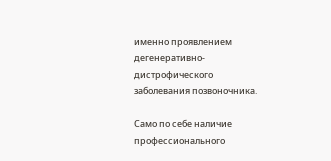именно проявлением дегенеративно-дистрофического заболевания позвоночника.

Само по себе наличие профессионального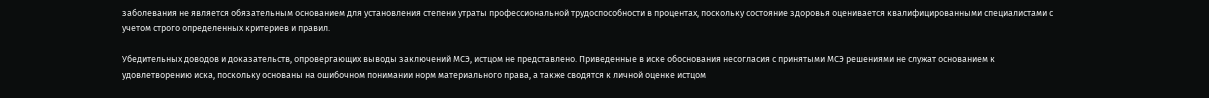заболевания не является обязательным основанием для установления степени утраты профессиональной трудоспособности в процентах, поскольку состояние здоровья оценивается квалифицированными специалистами с учетом строго определенных критериев и правил.

Убедительных доводов и доказательств, опровергающих выводы заключений МСЭ, истцом не представлено. Приведенные в иске обоснования несогласия с принятыми МСЭ решениями не служат основанием к удовлетворению иска, поскольку основаны на ошибочном понимании норм материального права, а также сводятся к личной оценке истцом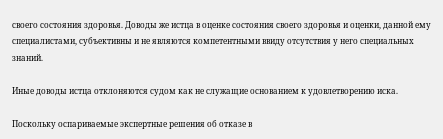своего состояния здоровья. Доводы же истца в оценке состояния своего здоровья и оценки, данной ему специалистами, субъективны и не являются компетентными ввиду отсутствия у него специальных знаний.

Иные доводы истца отклоняются судом как не служащие основанием к удовлетворению иска.

Поскольку оспариваемые экспертные решения об отказе в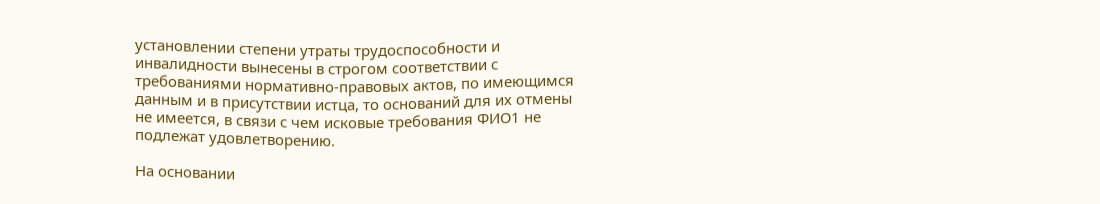установлении степени утраты трудоспособности и инвалидности вынесены в строгом соответствии с требованиями нормативно-правовых актов, по имеющимся данным и в присутствии истца, то оснований для их отмены не имеется, в связи с чем исковые требования ФИО1 не подлежат удовлетворению.

На основании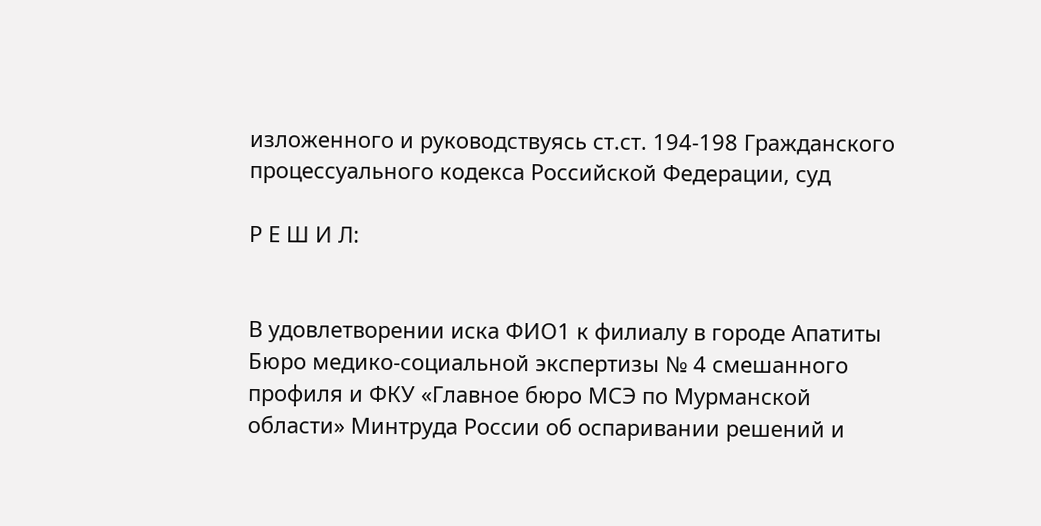изложенного и руководствуясь ст.ст. 194-198 Гражданского процессуального кодекса Российской Федерации, суд

Р Е Ш И Л:


В удовлетворении иска ФИО1 к филиалу в городе Апатиты Бюро медико-социальной экспертизы № 4 смешанного профиля и ФКУ «Главное бюро МСЭ по Мурманской области» Минтруда России об оспаривании решений и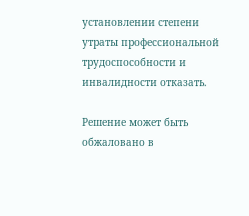установлении степени утраты профессиональной трудоспособности и инвалидности отказать.

Решение может быть обжаловано в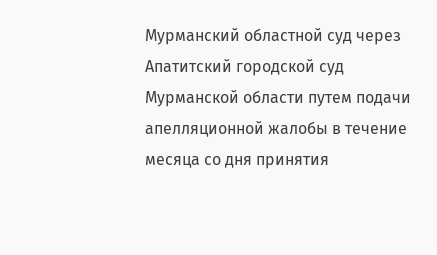Мурманский областной суд через Апатитский городской суд Мурманской области путем подачи апелляционной жалобы в течение месяца со дня принятия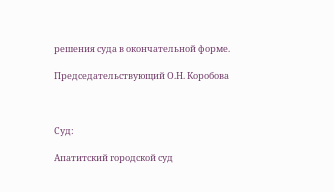решения суда в окончательной форме.

Председательствующий О.Н. Коробова



Суд:

Апатитский городской суд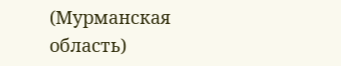(Мурманская область)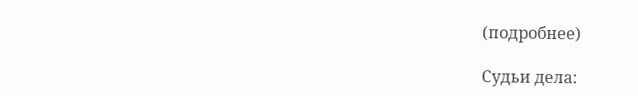(подробнее)

Судьи дела: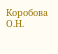Коробова О.Н.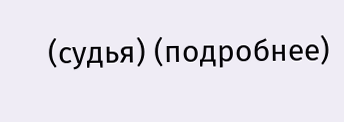(судья) (подробнее)